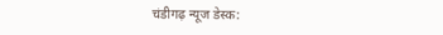चंडीगढ़ न्यूज डेस्क: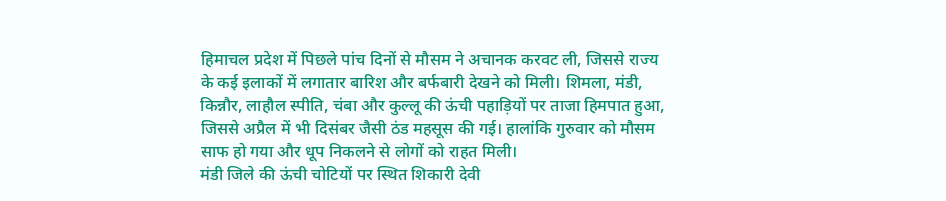हिमाचल प्रदेश में पिछले पांच दिनों से मौसम ने अचानक करवट ली, जिससे राज्य के कई इलाकों में लगातार बारिश और बर्फबारी देखने को मिली। शिमला, मंडी, किन्नौर, लाहौल स्पीति, चंबा और कुल्लू की ऊंची पहाड़ियों पर ताजा हिमपात हुआ, जिससे अप्रैल में भी दिसंबर जैसी ठंड महसूस की गई। हालांकि गुरुवार को मौसम साफ हो गया और धूप निकलने से लोगों को राहत मिली।
मंडी जिले की ऊंची चोटियों पर स्थित शिकारी देवी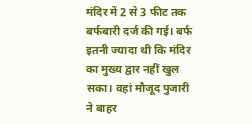मंदिर में 2 से 3 फीट तक बर्फबारी दर्ज की गई। बर्फ इतनी ज्यादा थी कि मंदिर का मुख्य द्वार नहीं खुल सका। वहां मौजूद पुजारी ने बाहर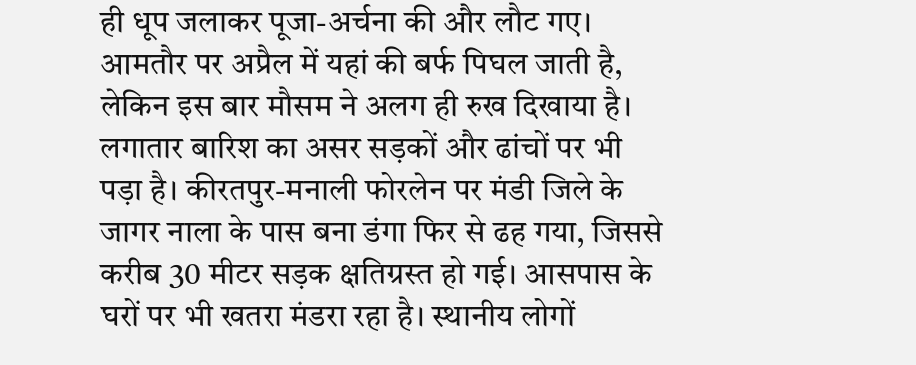ही धूप जलाकर पूजा-अर्चना की और लौट गए। आमतौर पर अप्रैल में यहां की बर्फ पिघल जाती है, लेकिन इस बार मौसम ने अलग ही रुख दिखाया है।
लगातार बारिश का असर सड़कों और ढांचों पर भी पड़ा है। कीरतपुर-मनाली फोरलेन पर मंडी जिले के जागर नाला के पास बना डंगा फिर से ढह गया, जिससे करीब 30 मीटर सड़क क्षतिग्रस्त हो गई। आसपास के घरों पर भी खतरा मंडरा रहा है। स्थानीय लोगों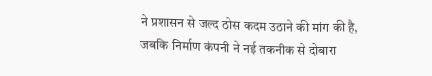ने प्रशासन से जल्द ठोस कदम उठाने की मांग की है, जबकि निर्माण कंपनी ने नई तकनीक से दोबारा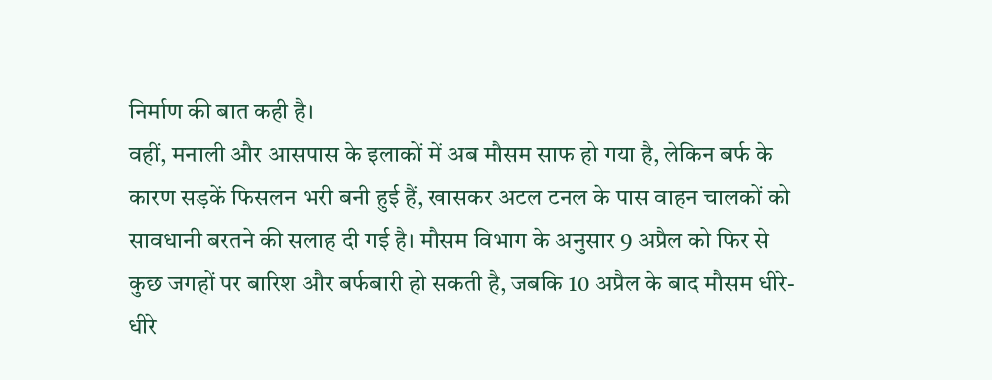निर्माण की बात कही है।
वहीं, मनाली और आसपास के इलाकों में अब मौसम साफ हो गया है, लेकिन बर्फ के कारण सड़कें फिसलन भरी बनी हुई हैं, खासकर अटल टनल के पास वाहन चालकों को सावधानी बरतने की सलाह दी गई है। मौसम विभाग के अनुसार 9 अप्रैल को फिर से कुछ जगहों पर बारिश और बर्फबारी हो सकती है, जबकि 10 अप्रैल के बाद मौसम धीरे-धीरे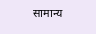सामान्य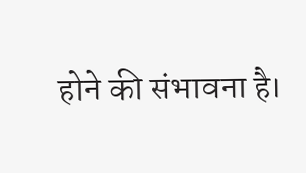होने की संभावना है।